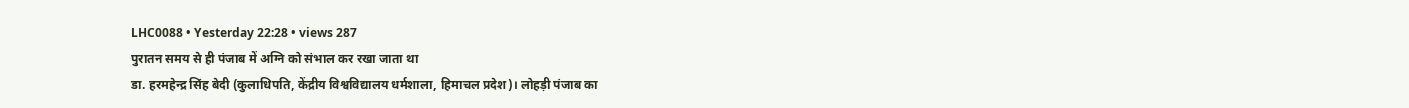LHC0088 • Yesterday 22:28 • views 287
पुरातन समय से ही पंजाब में अग्नि को संभाल कर रखा जाता था
डा. हरमहेन्द्र सिंह बेदी (कुलाधिपति, केंद्रीय विश्वविद्यालय धर्मशाला, हिमाचल प्रदेश)। लोहड़ी पंजाब का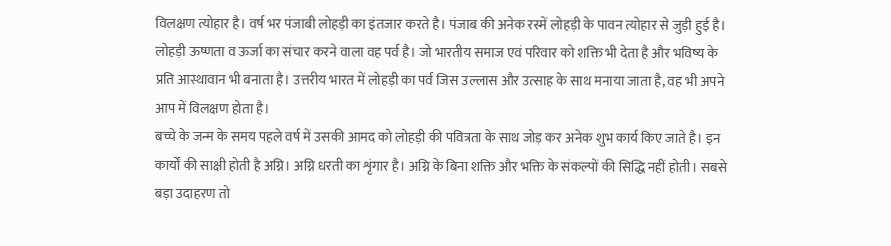विलक्षण त्योहार है। वर्ष भर पंजाबी लोहड़ी का इंतजार करते है। पंजाब की अनेक रस्में लोहड़ी के पावन त्योहार से जुड़ी हुई है। लोहड़ी ऊष्णता व ऊर्जा का संचार करने वाला वह पर्व है। जो भारतीय समाज एवं परिवार को शक्ति भी देता है और भविष्य के प्रति आस्थावान भी बनाता है। उत्तरीय भारत में लोहड़ी का पर्व जिस उल्लास और उत्साह के साथ मनाया जाता है, वह भी अपने आप में विलक्षण होता है।
बच्चे के जन्म के समय पहले वर्ष में उसकी आमद को लोहड़ी की पवित्रता के साथ जोड़ कर अनेक शुभ कार्य किए जाते है। इन कार्यों की साक्षी होती है अग्नि। अग्नि धरती का शृंगार है। अग्नि के बिना शक्ति और भक्ति के संकल्पों की सिद्धि नहीं होती। सबसे बड़ा उदाहरण तो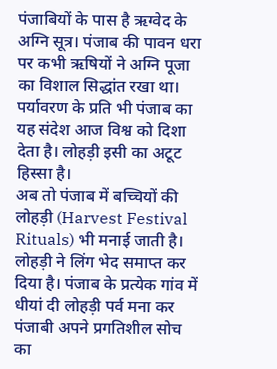पंजाबियों के पास है ऋग्वेद के अग्नि सूत्र। पंजाब की पावन धरा पर कभी ऋषियों ने अग्नि पूजा का विशाल सिद्धांत रखा था। पर्यावरण के प्रति भी पंजाब का यह संदेश आज विश्व को दिशा देता है। लोहड़ी इसी का अटूट हिस्सा है।
अब तो पंजाब में बच्चियों की लोहड़ी (Harvest Festival Rituals) भी मनाई जाती है। लोहड़ी ने लिंग भेद समाप्त कर दिया है। पंजाब के प्रत्येक गांव में धीयां दी लोहड़ी पर्व मना कर पंजाबी अपने प्रगतिशील सोच का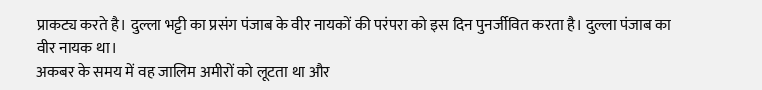प्राकट्य करते है। दुल्ला भट्टी का प्रसंग पंजाब के वीर नायकों की परंपरा को इस दिन पुनर्जीवित करता है। दुल्ला पंजाब का वीर नायक था।
अकबर के समय में वह जालिम अमीरों को लूटता था और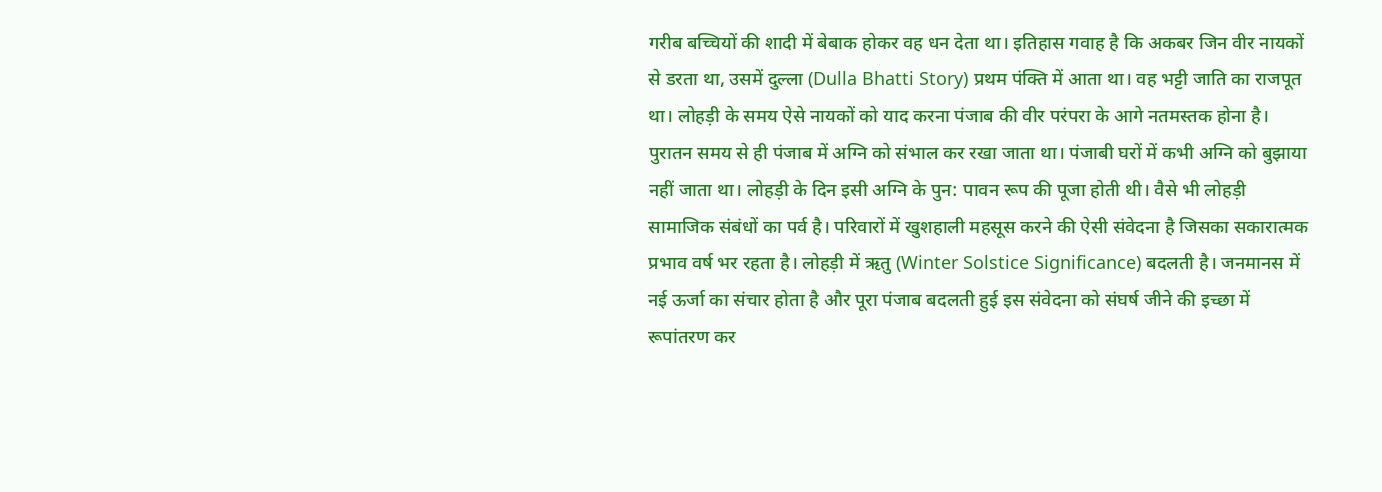गरीब बच्चियों की शादी में बेबाक होकर वह धन देता था। इतिहास गवाह है कि अकबर जिन वीर नायकों से डरता था, उसमें दुल्ला (Dulla Bhatti Story) प्रथम पंक्ति में आता था। वह भट्टी जाति का राजपूत था। लोहड़ी के समय ऐसे नायकों को याद करना पंजाब की वीर परंपरा के आगे नतमस्तक होना है।
पुरातन समय से ही पंजाब में अग्नि को संभाल कर रखा जाता था। पंजाबी घरों में कभी अग्नि को बुझाया नहीं जाता था। लोहड़ी के दिन इसी अग्नि के पुन: पावन रूप की पूजा होती थी। वैसे भी लोहड़ी सामाजिक संबंधों का पर्व है। परिवारों में खुशहाली महसूस करने की ऐसी संवेदना है जिसका सकारात्मक प्रभाव वर्ष भर रहता है। लोहड़ी में ऋतु (Winter Solstice Significance) बदलती है। जनमानस में नई ऊर्जा का संचार होता है और पूरा पंजाब बदलती हुई इस संवेदना को संघर्ष जीने की इच्छा में रूपांतरण कर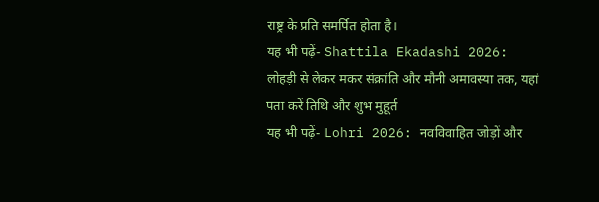राष्ट्र के प्रति समर्पित होता है।
यह भी पढ़ें- Shattila Ekadashi 2026: लोहड़ी से लेकर मकर संक्रांति और मौनी अमावस्या तक, यहां पता करें तिथि और शुभ मुहूर्त
यह भी पढ़ें- Lohri 2026: नवविवाहित जोड़ों और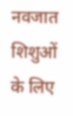नवजात शिशुओं के लिए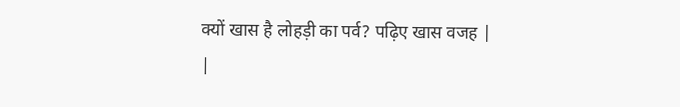क्यों खास है लोहड़ी का पर्व? पढ़िए खास वजह |
|